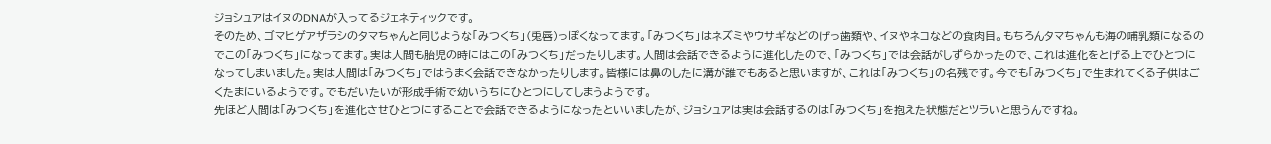ジョシュアはイヌのDNAが入ってるジェネティックです。
そのため、ゴマヒゲアザラシのタマちゃんと同じような「みつくち」(兎唇)っぽくなってます。「みつくち」はネズミやウサギなどのげっ歯類や、イヌやネコなどの食肉目。もちろんタマちゃんも海の哺乳類になるのでこの「みつくち」になってます。実は人間も胎児の時にはこの「みつくち」だったりします。人間は会話できるように進化したので、「みつくち」では会話がしずらかったので、これは進化をとげる上でひとつになってしまいました。実は人間は「みつくち」ではうまく会話できなかったりします。皆様には鼻のしたに溝が誰でもあると思いますが、これは「みつくち」の名残です。今でも「みつくち」で生まれてくる子供はごくたまにいるようです。でもだいたいが形成手術で幼いうちにひとつにしてしまうようです。
先ほど人間は「みつくち」を進化させひとつにすることで会話できるようになったといいましたが、ジョシュアは実は会話するのは「みつくち」を抱えた状態だとツラいと思うんですね。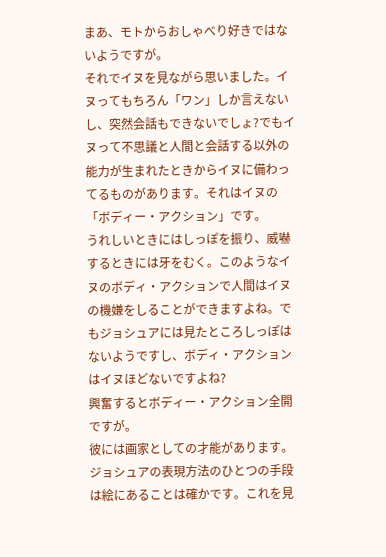まあ、モトからおしゃべり好きではないようですが。
それでイヌを見ながら思いました。イヌってもちろん「ワン」しか言えないし、突然会話もできないでしょ?でもイヌって不思議と人間と会話する以外の能力が生まれたときからイヌに備わってるものがあります。それはイヌの「ボディー・アクション」です。
うれしいときにはしっぽを振り、威嚇するときには牙をむく。このようなイヌのボディ・アクションで人間はイヌの機嫌をしることができますよね。でもジョシュアには見たところしっぽはないようですし、ボディ・アクションはイヌほどないですよね?
興奮するとボディー・アクション全開ですが。
彼には画家としての才能があります。ジョシュアの表現方法のひとつの手段は絵にあることは確かです。これを見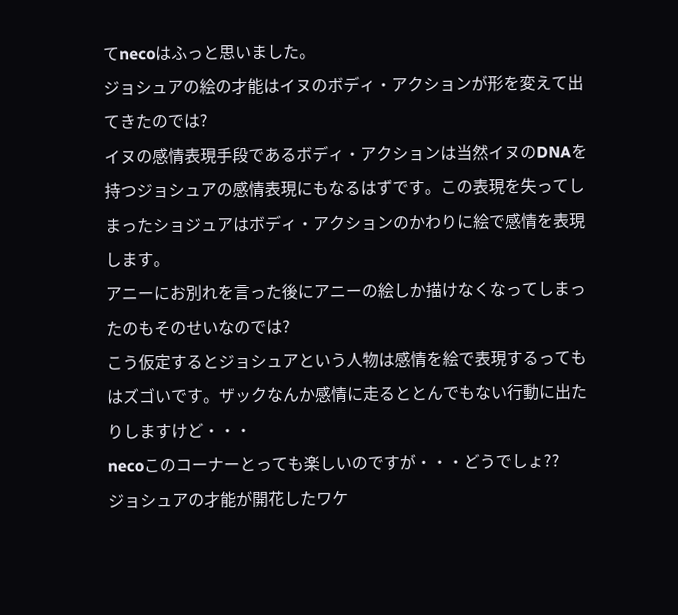てnecoはふっと思いました。
ジョシュアの絵の才能はイヌのボディ・アクションが形を変えて出てきたのでは?
イヌの感情表現手段であるボディ・アクションは当然イヌのDNAを持つジョシュアの感情表現にもなるはずです。この表現を失ってしまったショジュアはボディ・アクションのかわりに絵で感情を表現します。
アニーにお別れを言った後にアニーの絵しか描けなくなってしまったのもそのせいなのでは?
こう仮定するとジョシュアという人物は感情を絵で表現するってもはズゴいです。ザックなんか感情に走るととんでもない行動に出たりしますけど・・・
necoこのコーナーとっても楽しいのですが・・・どうでしょ??
ジョシュアの才能が開花したワケ